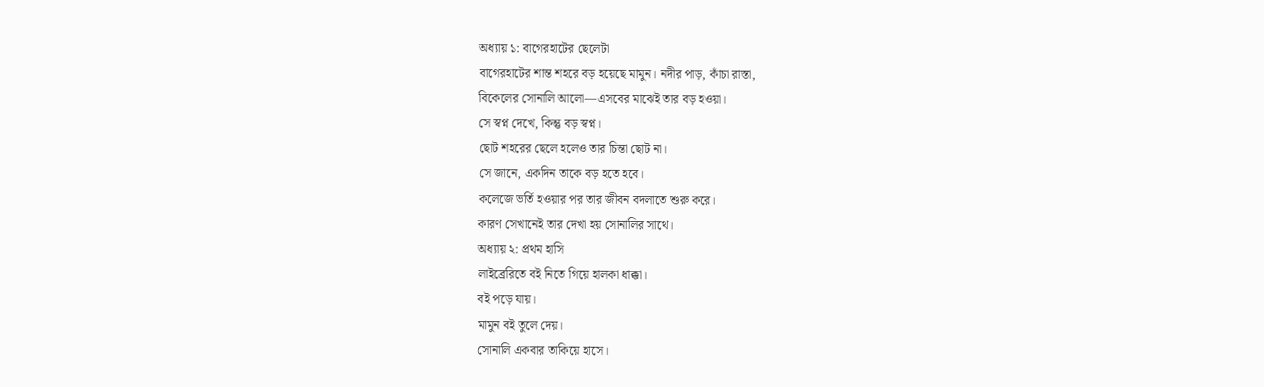অধ্যায় ১: বাগেরহাটের ছেলেটা
বাগেরহাটের শান্ত শহরে বড় হয়েছে মামুন। নদীর পাড়, কাঁচা রাস্তা,
বিকেলের সোনালি আলো—এসবের মাঝেই তার বড় হওয়া।
সে স্বপ্ন দেখে, কিন্তু বড় স্বপ্ন।
ছোট শহরের ছেলে হলেও তার চিন্তা ছোট না।
সে জানে, একদিন তাকে বড় হতে হবে।
কলেজে ভর্তি হওয়ার পর তার জীবন বদলাতে শুরু করে।
কারণ সেখানেই তার দেখা হয় সোনালির সাথে।
অধ্যায় ২: প্রথম হাসি
লাইব্রেরিতে বই নিতে গিয়ে হালকা ধাক্কা।
বই পড়ে যায়।
মামুন বই তুলে দেয়।
সোনালি একবার তাকিয়ে হাসে।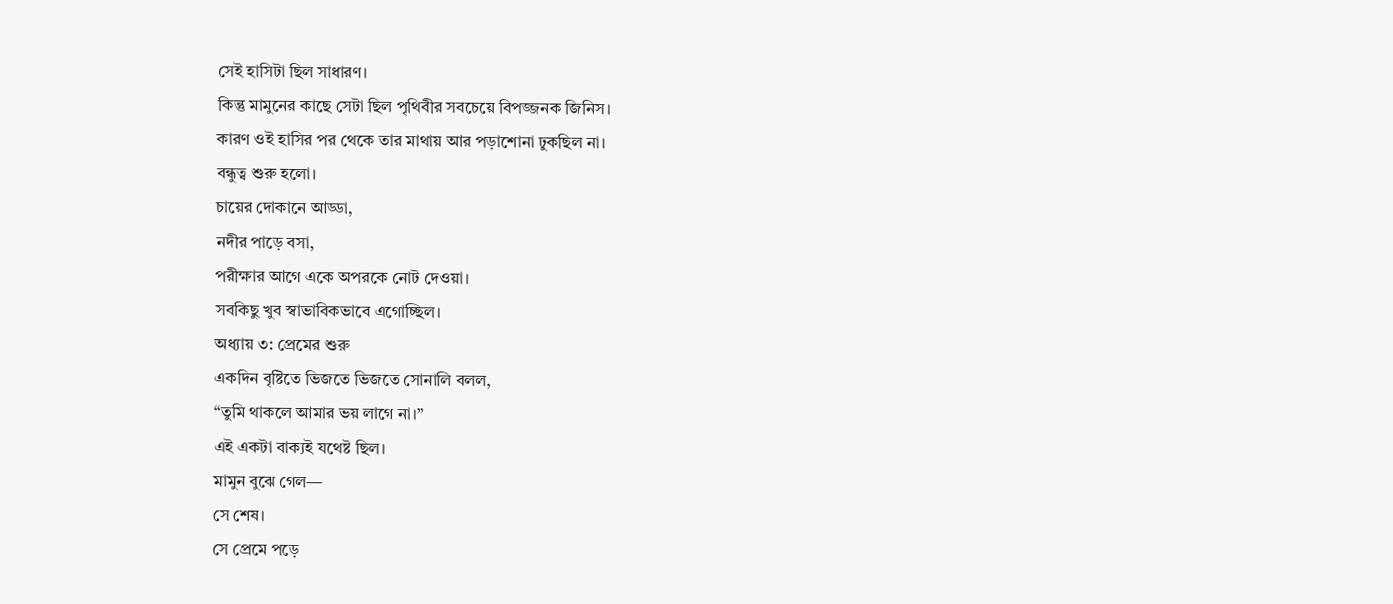সেই হাসিটা ছিল সাধারণ।
কিন্তু মামুনের কাছে সেটা ছিল পৃথিবীর সবচেয়ে বিপজ্জনক জিনিস।
কারণ ওই হাসির পর থেকে তার মাথায় আর পড়াশোনা ঢুকছিল না।
বন্ধুত্ব শুরু হলো।
চায়ের দোকানে আড্ডা,
নদীর পাড়ে বসা,
পরীক্ষার আগে একে অপরকে নোট দেওয়া।
সবকিছু খুব স্বাভাবিকভাবে এগোচ্ছিল।
অধ্যায় ৩: প্রেমের শুরু
একদিন বৃষ্টিতে ভিজতে ভিজতে সোনালি বলল,
“তুমি থাকলে আমার ভয় লাগে না।”
এই একটা বাক্যই যথেষ্ট ছিল।
মামুন বুঝে গেল—
সে শেষ।
সে প্রেমে পড়ে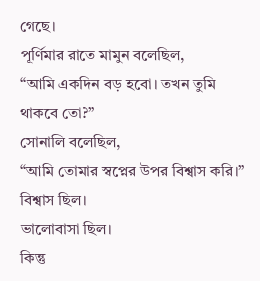গেছে।
পূর্ণিমার রাতে মামুন বলেছিল,
“আমি একদিন বড় হবো। তখন তুমি থাকবে তো?”
সোনালি বলেছিল,
“আমি তোমার স্বপ্নের উপর বিশ্বাস করি।”
বিশ্বাস ছিল।
ভালোবাসা ছিল।
কিন্তু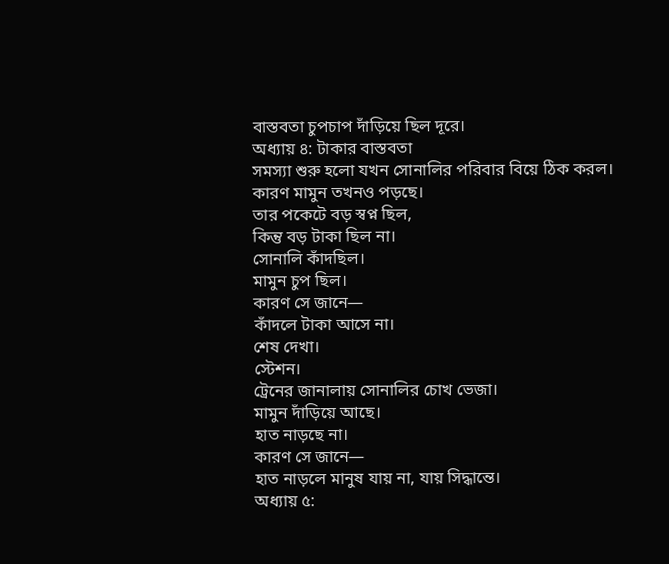বাস্তবতা চুপচাপ দাঁড়িয়ে ছিল দূরে।
অধ্যায় ৪: টাকার বাস্তবতা
সমস্যা শুরু হলো যখন সোনালির পরিবার বিয়ে ঠিক করল।
কারণ মামুন তখনও পড়ছে।
তার পকেটে বড় স্বপ্ন ছিল,
কিন্তু বড় টাকা ছিল না।
সোনালি কাঁদছিল।
মামুন চুপ ছিল।
কারণ সে জানে—
কাঁদলে টাকা আসে না।
শেষ দেখা।
স্টেশন।
ট্রেনের জানালায় সোনালির চোখ ভেজা।
মামুন দাঁড়িয়ে আছে।
হাত নাড়ছে না।
কারণ সে জানে—
হাত নাড়লে মানুষ যায় না, যায় সিদ্ধান্তে।
অধ্যায় ৫: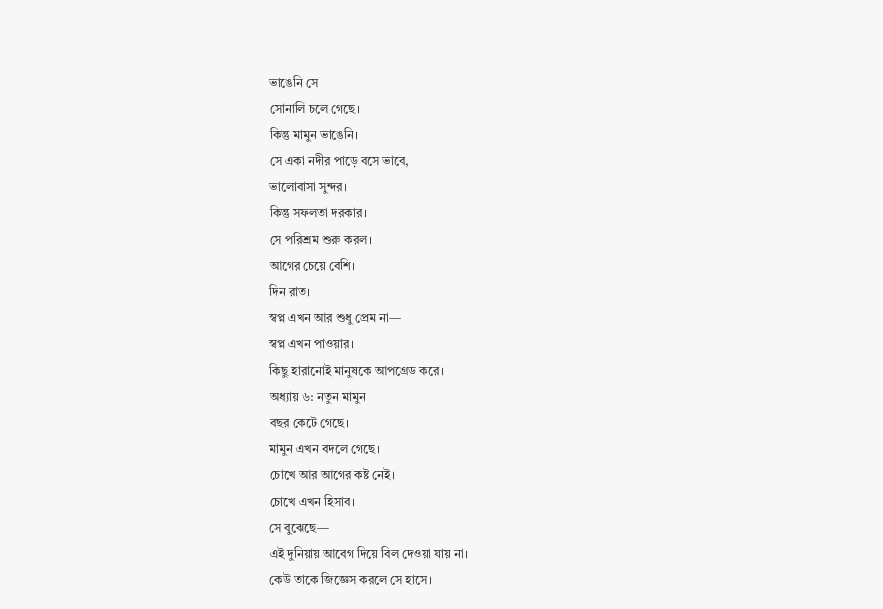ভাঙেনি সে
সোনালি চলে গেছে।
কিন্তু মামুন ভাঙেনি।
সে একা নদীর পাড়ে বসে ভাবে,
ভালোবাসা সুন্দর।
কিন্তু সফলতা দরকার।
সে পরিশ্রম শুরু করল।
আগের চেয়ে বেশি।
দিন রাত।
স্বপ্ন এখন আর শুধু প্রেম না—
স্বপ্ন এখন পাওয়ার।
কিছু হারানোই মানুষকে আপগ্রেড করে।
অধ্যায় ৬: নতুন মামুন
বছর কেটে গেছে।
মামুন এখন বদলে গেছে।
চোখে আর আগের কষ্ট নেই।
চোখে এখন হিসাব।
সে বুঝেছে—
এই দুনিয়ায় আবেগ দিয়ে বিল দেওয়া যায় না।
কেউ তাকে জিজ্ঞেস করলে সে হাসে।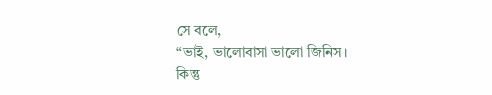সে বলে,
“ভাই, ভালোবাসা ভালো জিনিস।
কিন্তু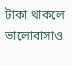টাকা থাকলে ভালোবাসাও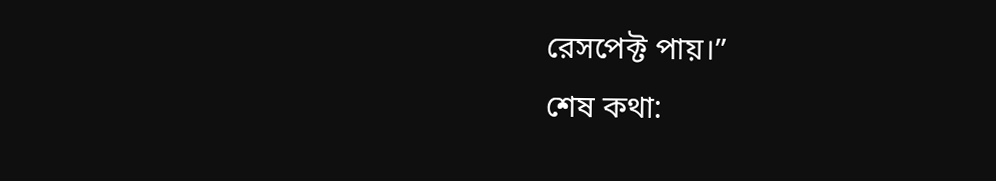রেসপেক্ট পায়।”
শেষ কথা: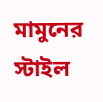মামুনের স্টাইল